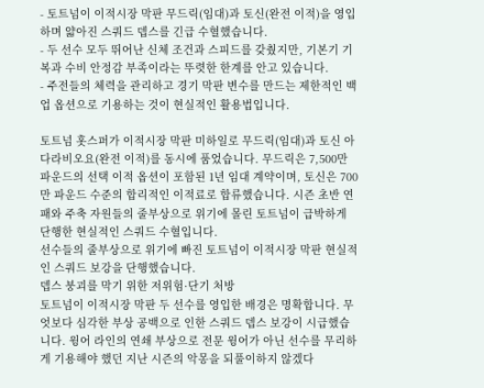- 토트넘이 이적시장 막판 무드릭(임대)과 토신(완전 이적)을 영입하며 얇아진 스쿼드 뎁스를 긴급 수혈했습니다.
- 두 선수 모두 뛰어난 신체 조건과 스피드를 갖췄지만, 기본기 기복과 수비 안정감 부족이라는 뚜렷한 한계를 안고 있습니다.
- 주전들의 체력을 관리하고 경기 막판 변수를 만드는 제한적인 백업 옵션으로 기용하는 것이 현실적인 활용법입니다.

토트넘 홋스퍼가 이적시장 막판 미하일로 무드릭(임대)과 토신 아다라비오요(완전 이적)를 동시에 품었습니다. 무드릭은 7,500만 파운드의 선택 이적 옵션이 포함된 1년 임대 계약이며, 토신은 700만 파운드 수준의 합리적인 이적료로 합류했습니다. 시즌 초반 연패와 주축 자원들의 줄부상으로 위기에 몰린 토트넘이 급박하게 단행한 현실적인 스쿼드 수혈입니다.
선수들의 줄부상으로 위기에 빠진 토트넘이 이적시장 막판 현실적인 스쿼드 보강을 단행했습니다.
뎁스 붕괴를 막기 위한 저위험·단기 처방
토트넘이 이적시장 막판 두 선수를 영입한 배경은 명확합니다. 무엇보다 심각한 부상 공백으로 인한 스쿼드 뎁스 보강이 시급했습니다. 윙어 라인의 연쇄 부상으로 전문 윙어가 아닌 선수를 무리하게 기용해야 했던 지난 시즌의 악몽을 되풀이하지 않겠다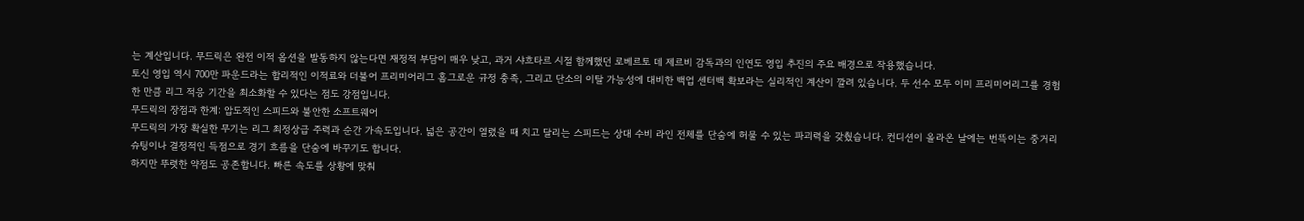는 계산입니다. 무드릭은 완전 이적 옵션을 발동하지 않는다면 재정적 부담이 매우 낮고, 과거 샤흐타르 시절 함께했던 로베르토 데 제르비 감독과의 인연도 영입 추진의 주요 배경으로 작용했습니다.
토신 영입 역시 700만 파운드라는 합리적인 이적료와 더불어 프리미어리그 홈그로운 규정 충족, 그리고 단소의 이탈 가능성에 대비한 백업 센터백 확보라는 실리적인 계산이 깔려 있습니다. 두 선수 모두 이미 프리미어리그를 경험한 만큼 리그 적응 기간을 최소화할 수 있다는 점도 강점입니다.
무드릭의 장점과 한계: 압도적인 스피드와 불안한 소프트웨어
무드릭의 가장 확실한 무기는 리그 최정상급 주력과 순간 가속도입니다. 넓은 공간이 열렸을 때 치고 달리는 스피드는 상대 수비 라인 전체를 단숨에 허물 수 있는 파괴력을 갖췄습니다. 컨디션이 올라온 날에는 번뜩이는 중거리 슈팅이나 결정적인 득점으로 경기 흐름을 단숨에 바꾸기도 합니다.
하지만 뚜렷한 약점도 공존합니다. 빠른 속도를 상황에 맞춰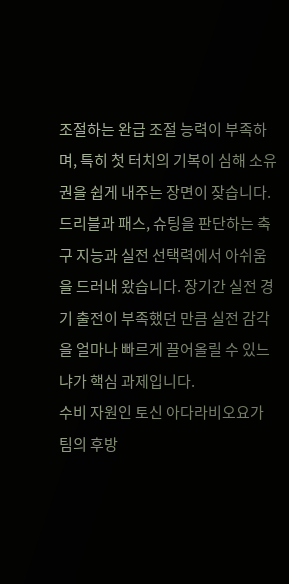조절하는 완급 조절 능력이 부족하며, 특히 첫 터치의 기복이 심해 소유권을 쉽게 내주는 장면이 잦습니다. 드리블과 패스, 슈팅을 판단하는 축구 지능과 실전 선택력에서 아쉬움을 드러내 왔습니다. 장기간 실전 경기 출전이 부족했던 만큼 실전 감각을 얼마나 빠르게 끌어올릴 수 있느냐가 핵심 과제입니다.
수비 자원인 토신 아다라비오요가 팀의 후방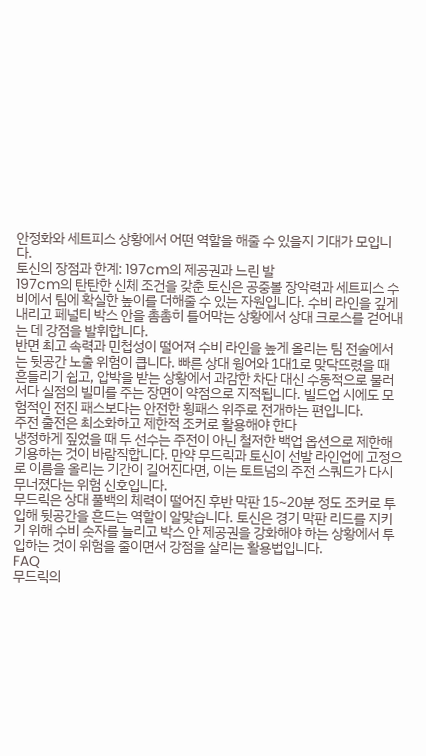안정화와 세트피스 상황에서 어떤 역할을 해줄 수 있을지 기대가 모입니다.
토신의 장점과 한계: 197cm의 제공권과 느린 발
197cm의 탄탄한 신체 조건을 갖춘 토신은 공중볼 장악력과 세트피스 수비에서 팀에 확실한 높이를 더해줄 수 있는 자원입니다. 수비 라인을 깊게 내리고 페널티 박스 안을 촘촘히 틀어막는 상황에서 상대 크로스를 걷어내는 데 강점을 발휘합니다.
반면 최고 속력과 민첩성이 떨어져 수비 라인을 높게 올리는 팀 전술에서는 뒷공간 노출 위험이 큽니다. 빠른 상대 윙어와 1대1로 맞닥뜨렸을 때 흔들리기 쉽고, 압박을 받는 상황에서 과감한 차단 대신 수동적으로 물러서다 실점의 빌미를 주는 장면이 약점으로 지적됩니다. 빌드업 시에도 모험적인 전진 패스보다는 안전한 횡패스 위주로 전개하는 편입니다.
주전 출전은 최소화하고 제한적 조커로 활용해야 한다
냉정하게 짚었을 때 두 선수는 주전이 아닌 철저한 백업 옵션으로 제한해 기용하는 것이 바람직합니다. 만약 무드릭과 토신이 선발 라인업에 고정으로 이름을 올리는 기간이 길어진다면, 이는 토트넘의 주전 스쿼드가 다시 무너졌다는 위험 신호입니다.
무드릭은 상대 풀백의 체력이 떨어진 후반 막판 15~20분 정도 조커로 투입해 뒷공간을 흔드는 역할이 알맞습니다. 토신은 경기 막판 리드를 지키기 위해 수비 숫자를 늘리고 박스 안 제공권을 강화해야 하는 상황에서 투입하는 것이 위험을 줄이면서 강점을 살리는 활용법입니다.
FAQ
무드릭의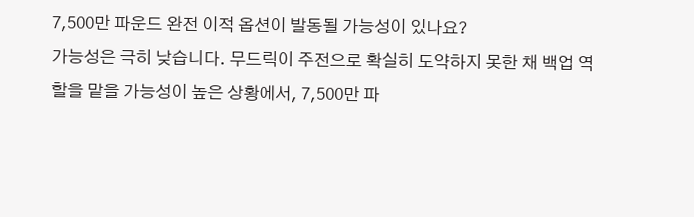7,500만 파운드 완전 이적 옵션이 발동될 가능성이 있나요?
가능성은 극히 낮습니다. 무드릭이 주전으로 확실히 도약하지 못한 채 백업 역할을 맡을 가능성이 높은 상황에서, 7,500만 파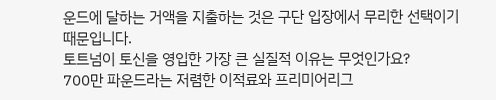운드에 달하는 거액을 지출하는 것은 구단 입장에서 무리한 선택이기 때문입니다.
토트넘이 토신을 영입한 가장 큰 실질적 이유는 무엇인가요?
700만 파운드라는 저렴한 이적료와 프리미어리그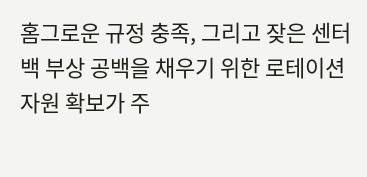홈그로운 규정 충족, 그리고 잦은 센터백 부상 공백을 채우기 위한 로테이션 자원 확보가 주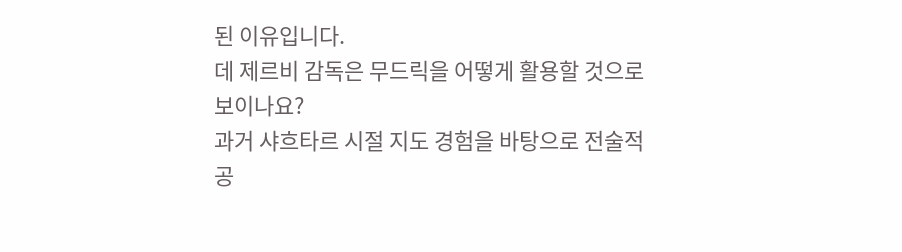된 이유입니다.
데 제르비 감독은 무드릭을 어떻게 활용할 것으로 보이나요?
과거 샤흐타르 시절 지도 경험을 바탕으로 전술적 공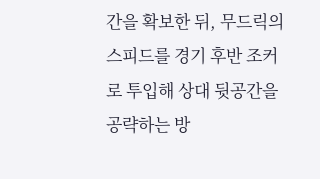간을 확보한 뒤, 무드릭의 스피드를 경기 후반 조커로 투입해 상대 뒷공간을 공략하는 방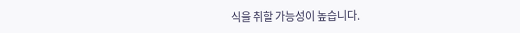식을 취할 가능성이 높습니다.